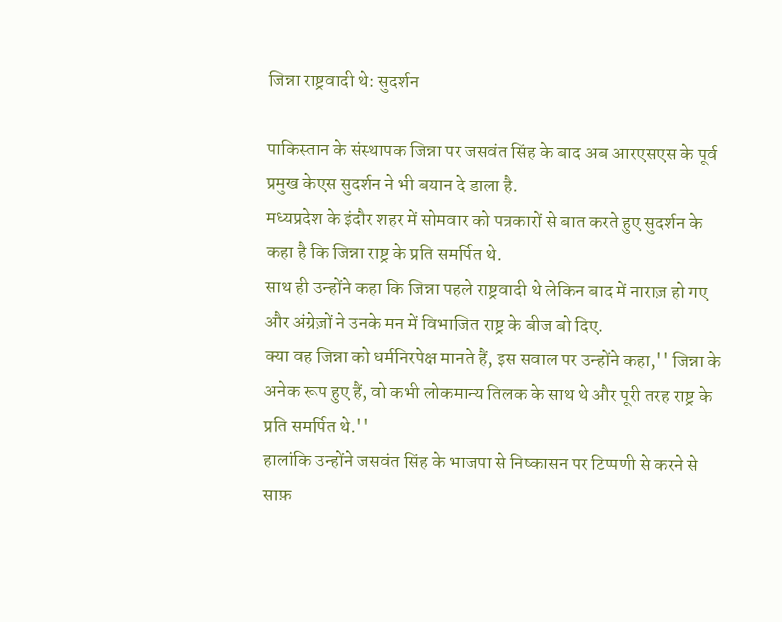जिन्ना राष्ट्रवादी थे: सुदर्शन

पाकिस्तान के संस्थापक जिन्ना पर जसवंत सिंह के बाद अब आरएसएस के पूर्व प्रमुख केएस सुदर्शन ने भी बयान दे डाला है.
मध्यप्रदेश के इंदौर शहर में सोमवार को पत्रकारों से बात करते हुए सुदर्शन के कहा है कि जिन्ना राष्ट्र के प्रति समर्पित थे.
साथ ही उन्होंने कहा कि जिन्ना पहले राष्ट्रवादी थे लेकिन बाद में नाराज़ हो गए और अंग्रेज़ों ने उनके मन में विभाजित राष्ट्र के बीज बो दिए.
क्या वह जिन्ना को धर्मनिरपेक्ष मानते हैं, इस सवाल पर उन्होंने कहा,'' जिन्ना के अनेक रूप हुए हैं, वो कभी लोकमान्य तिलक के साथ थे और पूरी तरह राष्ट्र के प्रति समर्पित थे.''
हालांकि उन्होंने जसवंत सिंह के भाजपा से निष्कासन पर टिप्पणी से करने से साफ़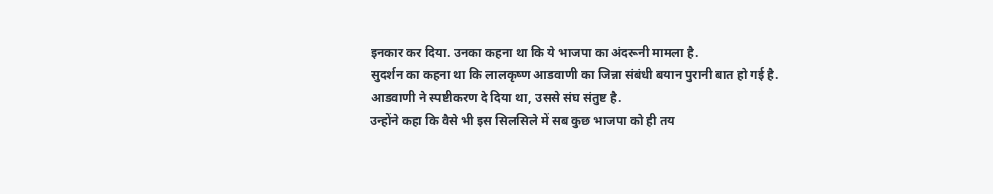इनकार कर दिया. उनका कहना था कि ये भाजपा का अंदरूनी मामला है.
सुदर्शन का कहना था कि लालकृष्ण आडवाणी का जिन्ना संबंधी बयान पुरानी बात हो गई है. आडवाणी ने स्पष्टीकरण दे दिया था, उससे संघ संतुष्ट है.
उन्होंने कहा कि वैसे भी इस सिलसिले में सब कुछ भाजपा को ही तय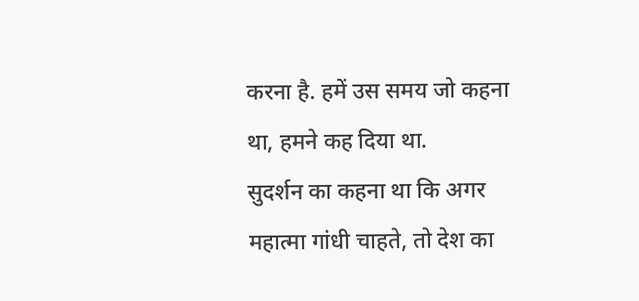करना है. हमें उस समय जो कहना था, हमने कह दिया था.
सुदर्शन का कहना था कि अगर महात्मा गांधी चाहते, तो देश का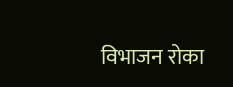विभाजन रोका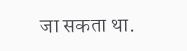जा सकता था.